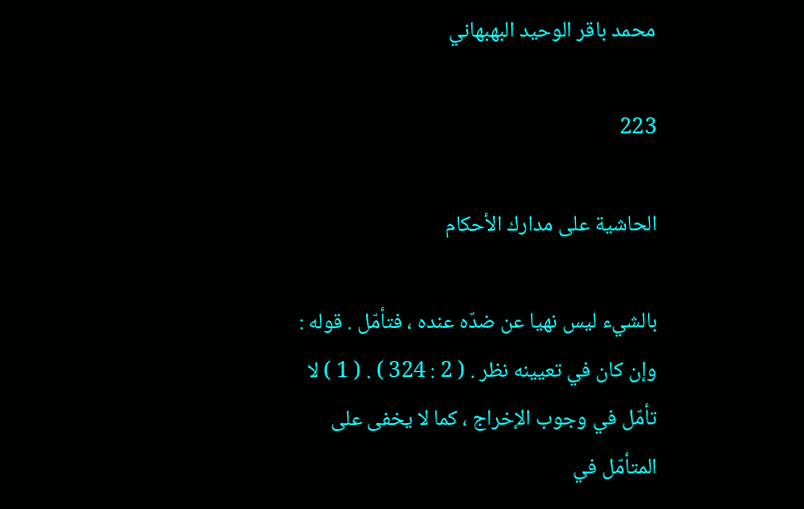محمد باقر الوحيد البهبهاني

223

الحاشية على مدارك الأحكام

بالشيء ليس نهيا عن ضدّه عنده ، فتأمّل . قوله : وإن كان في تعيينه نظر . ( 2 : 324 ) . ( 1 ) لا تأمّل في وجوب الإخراج ، كما لا يخفى على المتأمّل في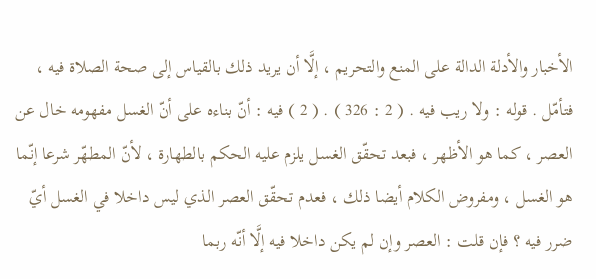الأخبار والأدلة الدالة على المنع والتحريم ، إلَّا أن يريد ذلك بالقياس إلى صحة الصلاة فيه ، فتأمّل . قوله : ولا ريب فيه . ( 2 : 326 ) . ( 2 ) فيه : أنّ بناءه على أنّ الغسل مفهومه خال عن العصر ، كما هو الأظهر ، فبعد تحقّق الغسل يلزم عليه الحكم بالطهارة ، لأنّ المطهّر شرعا إنّما هو الغسل ، ومفروض الكلام أيضا ذلك ، فعدم تحقّق العصر الذي ليس داخلا في الغسل أيّ ضرر فيه ؟ فإن قلت : العصر وإن لم يكن داخلا فيه إلَّا أنّه ربما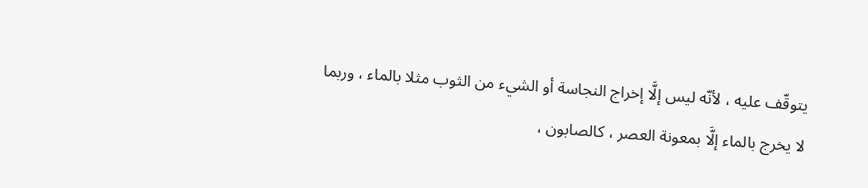يتوقّف عليه ، لأنّه ليس إلَّا إخراج النجاسة أو الشيء من الثوب مثلا بالماء ، وربما لا يخرج بالماء إلَّا بمعونة العصر ، كالصابون ،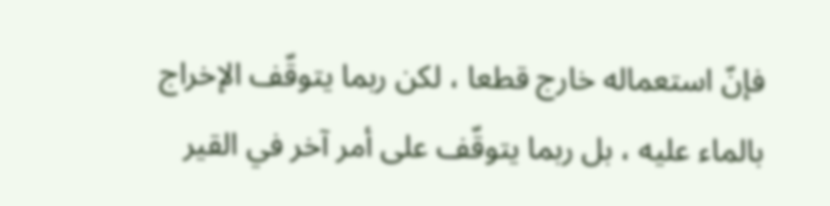فإنّ استعماله خارج قطعا ، لكن ربما يتوقّف الإخراج بالماء عليه ، بل ربما يتوقّف على أمر آخر في القير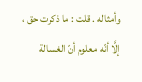وأمثاله . قلت : ما ذكرت حق ، إلَّا أنّه معلوم أنّ الغسالة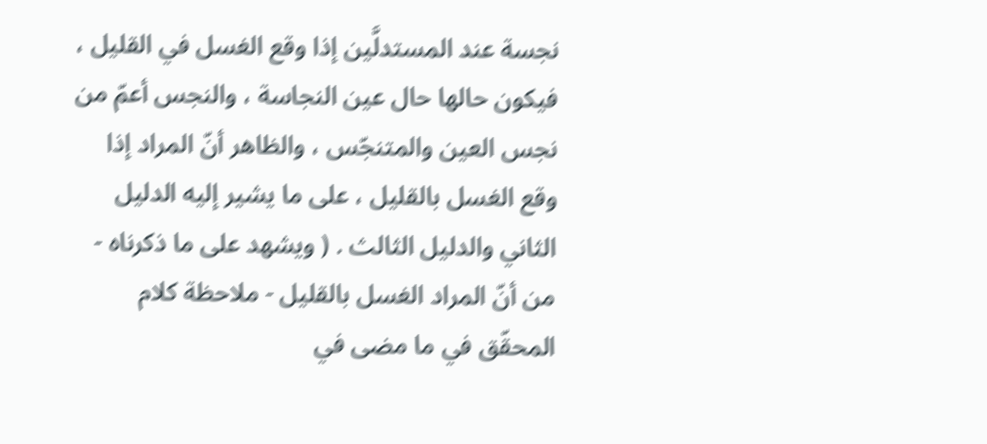نجسة عند المستدلَّين إذا وقع الغسل في القليل ، فيكون حالها حال عين النجاسة ، والنجس أعمّ من نجس العين والمتنجّس ، والظاهر أنّ المراد إذا وقع الغسل بالقليل ، على ما يشير إليه الدليل الثاني والدليل الثالث . ( ويشهد على ما ذكرناه - من أنّ المراد الغسل بالقليل - ملاحظة كلام المحقّق في ما مضى في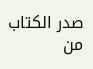صدر الكتاب من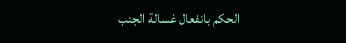الحكم بانفعال غسالة الجنب